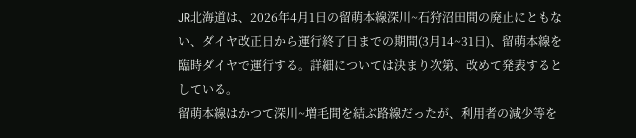JR北海道は、2026年4月1日の留萌本線深川~石狩沼田間の廃止にともない、ダイヤ改正日から運行終了日までの期間(3月14~31日)、留萌本線を臨時ダイヤで運行する。詳細については決まり次第、改めて発表するとしている。
留萌本線はかつて深川~増毛間を結ぶ路線だったが、利用者の減少等を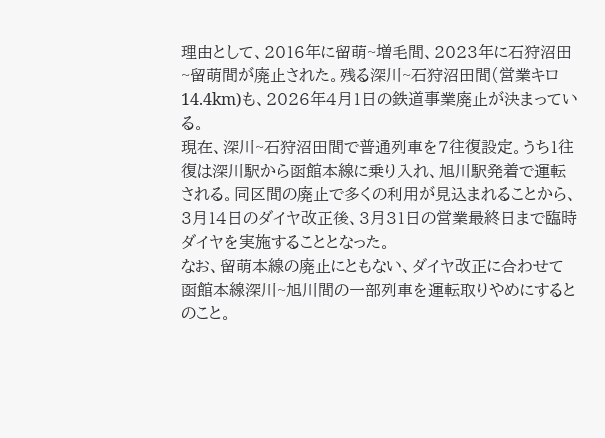理由として、2016年に留萌~増毛間、2023年に石狩沼田~留萌間が廃止された。残る深川~石狩沼田間(営業キロ14.4km)も、2026年4月1日の鉄道事業廃止が決まっている。
現在、深川~石狩沼田間で普通列車を7往復設定。うち1往復は深川駅から函館本線に乗り入れ、旭川駅発着で運転される。同区間の廃止で多くの利用が見込まれることから、3月14日のダイヤ改正後、3月31日の営業最終日まで臨時ダイヤを実施することとなった。
なお、留萌本線の廃止にともない、ダイヤ改正に合わせて函館本線深川~旭川間の一部列車を運転取りやめにするとのこと。